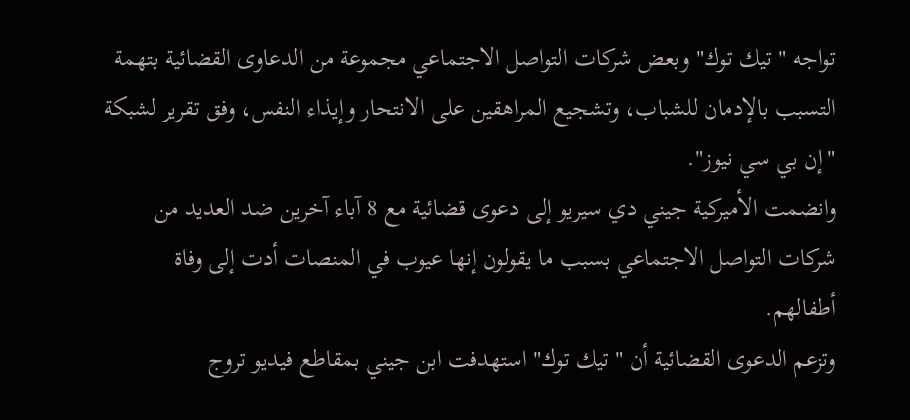تواجه "تيك توك" وبعض شركات التواصل الاجتماعي مجموعة من الدعاوى القضائية بتهمة التسبب بالإدمان للشباب، وتشجيع المراهقين على الانتحار وإيذاء النفس، وفق تقرير لشبكة "إن بي سي نيوز".
وانضمت الأميركية جيني دي سيريو إلى دعوى قضائية مع 8 آباء آخرين ضد العديد من شركات التواصل الاجتماعي بسبب ما يقولون إنها عيوب في المنصات أدت إلى وفاة أطفالهم.
وتزعم الدعوى القضائية أن "تيك توك" استهدفت ابن جيني بمقاطع فيديو تروج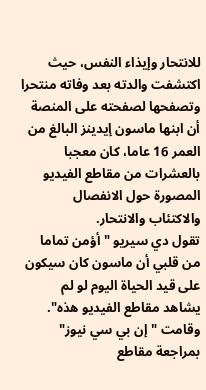للانتحار وإيذاء النفس، حيث اكتشفت والدته بعد وفاته منتحرا وتصفحها لصفحته على المنصة أن ابنها ماسون إيدينز البالغ من العمر 16 عاما، كان معجبا بالعشرات من مقاطع الفيديو المصورة حول الانفصال والاكتئاب والانتحار.
تقول دي سيريو "أؤمن تماما من قلبي أن ماسون كان سيكون على قيد الحياة اليوم لو لم يشاهد مقاطع الفيديو هذه".
وقامت "إن بي سي نيوز" بمراجعة مقاطع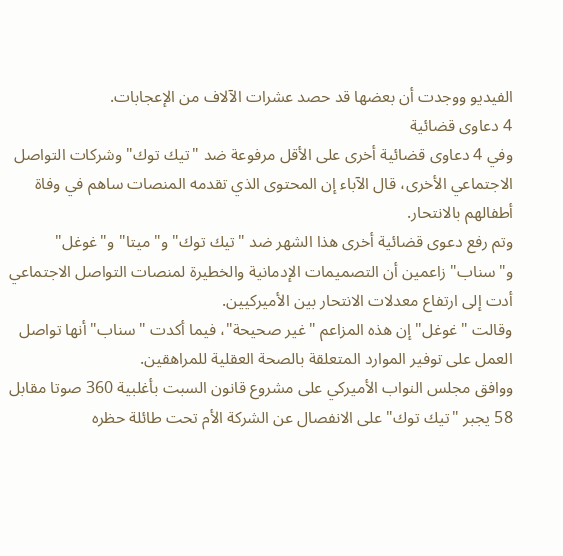الفيديو ووجدت أن بعضها قد حصد عشرات الآلاف من الإعجابات.
4 دعاوى قضائية
وفي 4 دعاوى قضائية أخرى على الأقل مرفوعة ضد "تيك توك" وشركات التواصل الاجتماعي الأخرى، قال الآباء إن المحتوى الذي تقدمه المنصات ساهم في وفاة أطفالهم بالانتحار.
وتم رفع دعوى قضائية أخرى هذا الشهر ضد "تيك توك" و"ميتا" و"غوغل" و"سناب" زاعمين أن التصميمات الإدمانية والخطيرة لمنصات التواصل الاجتماعي أدت إلى ارتفاع معدلات الانتحار بين الأميركيين.
وقالت "غوغل" إن هذه المزاعم "غير صحيحة"، فيما أكدت "سناب" أنها تواصل العمل على توفير الموارد المتعلقة بالصحة العقلية للمراهقين.
ووافق مجلس النواب الأميركي على مشروع قانون السبت بأغلبية 360 صوتا مقابل 58 يجبر "تيك توك" على الانفصال عن الشركة الأم تحت طائلة حظره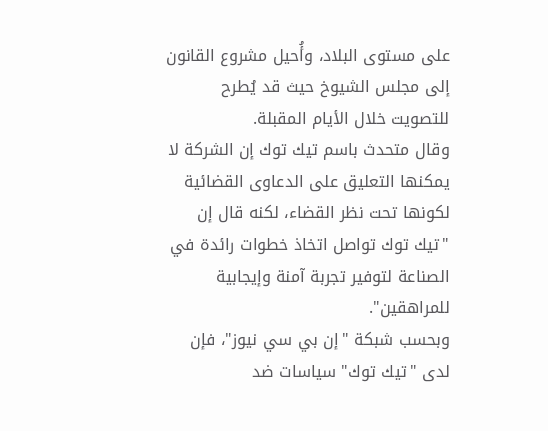على مستوى البلاد، وأُحيل مشروع القانون إلى مجلس الشيوخ حيث قد يُطرح للتصويت خلال الأيام المقبلة.
وقال متحدث باسم تيك توك إن الشركة لا يمكنها التعليق على الدعاوى القضائية لكونها تحت نظر القضاء، لكنه قال إن "تيك توك تواصل اتخاذ خطوات رائدة في الصناعة لتوفير تجربة آمنة وإيجابية للمراهقين".
وبحسب شبكة "إن بي سي نيوز"، فإن لدى "تيك توك" سياسات ضد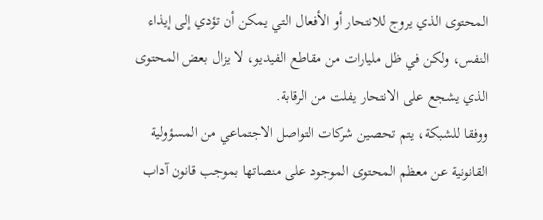المحتوى الذي يروج للانتحار أو الأفعال التي يمكن أن تؤدي إلى إيذاء النفس، ولكن في ظل مليارات من مقاطع الفيديو، لا يزال بعض المحتوى الذي يشجع على الانتحار يفلت من الرقابة.
ووفقا للشبكة، يتم تحصين شركات التواصل الاجتماعي من المسؤولية القانونية عن معظم المحتوى الموجود على منصاتها بموجب قانون آداب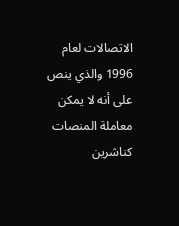الاتصالات لعام 1996 والذي ينص على أنه لا يمكن معاملة المنصات كناشرين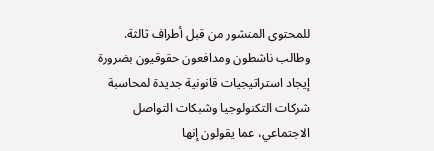للمحتوى المنشور من قبل أطراف ثالثة.
وطالب ناشطون ومدافعون حقوقيون بضرورة إيجاد استراتيجيات قانونية جديدة لمحاسبة شركات التكنولوجيا وشبكات التواصل الاجتماعي، عما يقولون إنها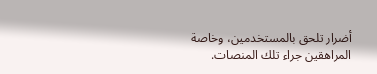أضرار تلحق بالمستخدمين، وخاصة المراهقين جراء تلك المنصات.